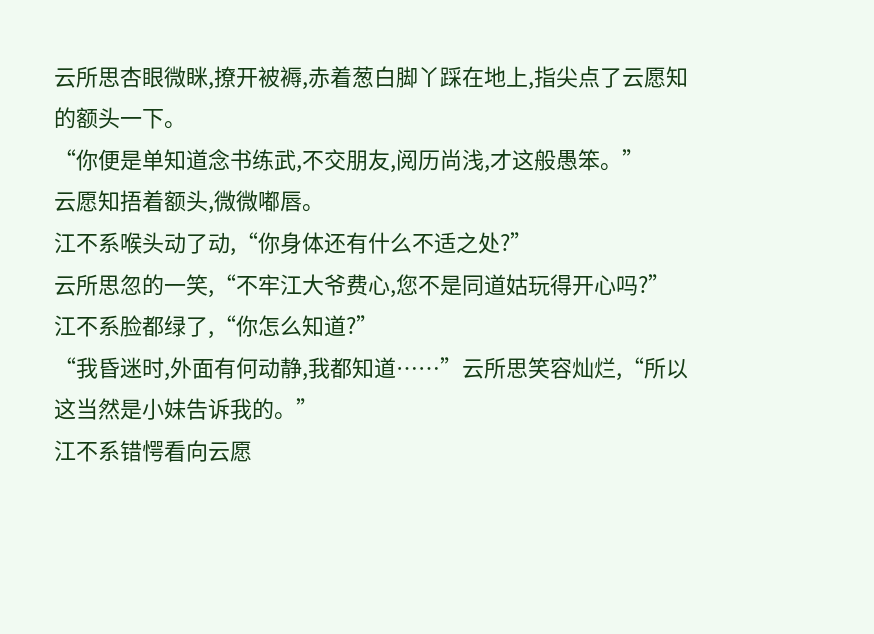云所思杏眼微眯,撩开被褥,赤着葱白脚丫踩在地上,指尖点了云愿知的额头一下。
“你便是单知道念书练武,不交朋友,阅历尚浅,才这般愚笨。”
云愿知捂着额头,微微嘟唇。
江不系喉头动了动,“你身体还有什么不适之处?”
云所思忽的一笑,“不牢江大爷费心,您不是同道姑玩得开心吗?”
江不系脸都绿了,“你怎么知道?”
“我昏迷时,外面有何动静,我都知道……”云所思笑容灿烂,“所以这当然是小妹告诉我的。”
江不系错愕看向云愿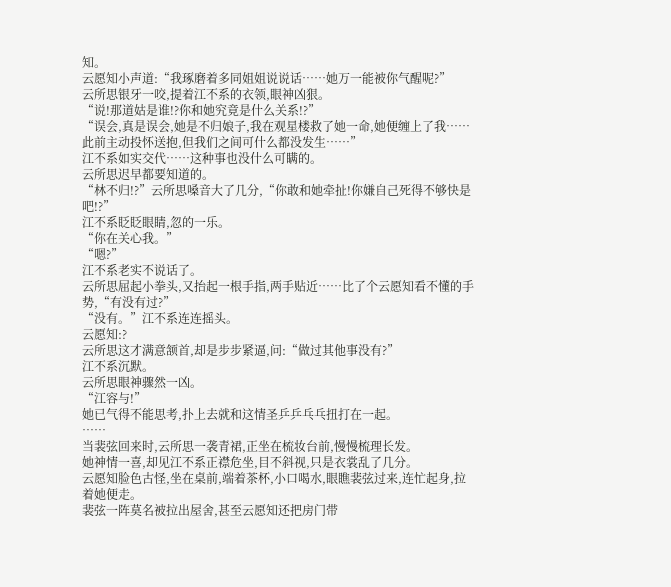知。
云愿知小声道:“我琢磨着多同姐姐说说话……她万一能被你气醒呢?”
云所思银牙一咬,提着江不系的衣领,眼神凶狠。
“说!那道姑是谁!?你和她究竟是什么关系!?”
“误会,真是误会,她是不归娘子,我在观星楼救了她一命,她便缠上了我……此前主动投怀送抱,但我们之间可什么都没发生……”
江不系如实交代……这种事也没什么可瞒的。
云所思迟早都要知道的。
“林不归!?”云所思嗓音大了几分,“你敢和她牵扯!你嫌自己死得不够快是吧!?”
江不系眨眨眼睛,忽的一乐。
“你在关心我。”
“嗯?”
江不系老实不说话了。
云所思屈起小拳头,又抬起一根手指,两手贴近……比了个云愿知看不懂的手势,“有没有过?”
“没有。”江不系连连摇头。
云愿知:?
云所思这才满意颔首,却是步步紧逼,问:“做过其他事没有?”
江不系沉默。
云所思眼神骤然一凶。
“江容与!”
她已气得不能思考,扑上去就和这情圣乒乒乓乓扭打在一起。
……
当裴弦回来时,云所思一袭青裙,正坐在梳妆台前,慢慢梳理长发。
她神情一喜,却见江不系正襟危坐,目不斜视,只是衣裳乱了几分。
云愿知脸色古怪,坐在桌前,端着茶杯,小口喝水,眼瞧裴弦过来,连忙起身,拉着她便走。
裴弦一阵莫名被拉出屋舍,甚至云愿知还把房门带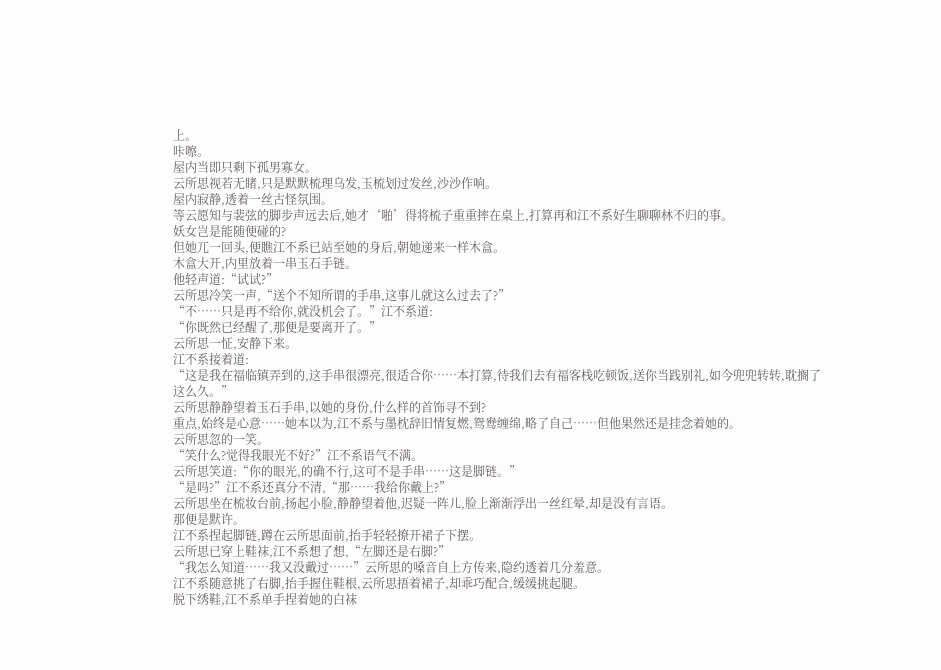上。
咔嚓。
屋内当即只剩下孤男寡女。
云所思视若无睹,只是默默梳理乌发,玉梳划过发丝,沙沙作响。
屋内寂静,透着一丝古怪氛围。
等云愿知与裴弦的脚步声远去后,她才‘啪’得将梳子重重摔在桌上,打算再和江不系好生聊聊林不归的事。
妖女岂是能随便碰的?
但她兀一回头,便瞧江不系已站至她的身后,朝她递来一样木盒。
木盒大开,内里放着一串玉石手链。
他轻声道:“试试?”
云所思冷笑一声,“送个不知所谓的手串,这事儿就这么过去了?”
“不……只是再不给你,就没机会了。”江不系道:
“你既然已经醒了,那便是要离开了。”
云所思一怔,安静下来。
江不系接着道:
“这是我在福临镇弄到的,这手串很漂亮,很适合你……本打算,待我们去有福客栈吃顿饭,送你当践别礼,如今兜兜转转,耽搁了这么久。”
云所思静静望着玉石手串,以她的身份,什么样的首饰寻不到?
重点,始终是心意……她本以为,江不系与墨枕辞旧情复燃,鸳鸯缠绵,略了自己……但他果然还是挂念着她的。
云所思忽的一笑。
“笑什么?觉得我眼光不好?”江不系语气不满。
云所思笑道:“你的眼光,的确不行,这可不是手串……这是脚链。”
“是吗?”江不系还真分不清,“那……我给你戴上?”
云所思坐在梳妆台前,扬起小脸,静静望着他,迟疑一阵儿,脸上渐渐浮出一丝红晕,却是没有言语。
那便是默许。
江不系捏起脚链,蹲在云所思面前,抬手轻轻撩开裙子下摆。
云所思已穿上鞋袜,江不系想了想,“左脚还是右脚?”
“我怎么知道……我又没戴过……”云所思的嗓音自上方传来,隐约透着几分羞意。
江不系随意挑了右脚,抬手握住鞋根,云所思捂着裙子,却乖巧配合,缓缓挑起腿。
脱下绣鞋,江不系单手捏着她的白袜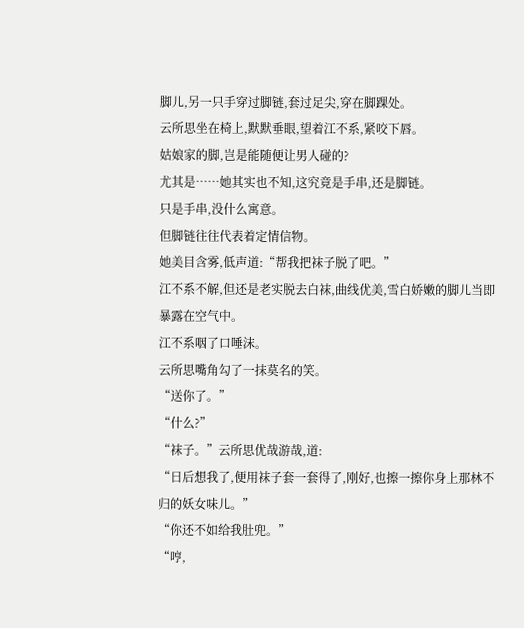脚儿,另一只手穿过脚链,套过足尖,穿在脚踝处。
云所思坐在椅上,默默垂眼,望着江不系,紧咬下唇。
姑娘家的脚,岂是能随便让男人碰的?
尤其是……她其实也不知,这究竟是手串,还是脚链。
只是手串,没什么寓意。
但脚链往往代表着定情信物。
她美目含雾,低声道:“帮我把袜子脱了吧。”
江不系不解,但还是老实脱去白袜,曲线优美,雪白娇嫩的脚儿当即暴露在空气中。
江不系咽了口唾沫。
云所思嘴角勾了一抹莫名的笑。
“送你了。”
“什么?”
“袜子。”云所思优哉游哉,道:
“日后想我了,便用袜子套一套得了,刚好,也擦一擦你身上那林不归的妖女味儿。”
“你还不如给我肚兜。”
“哼,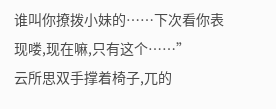谁叫你撩拨小妹的……下次看你表现喽,现在嘛,只有这个……”
云所思双手撑着椅子,兀的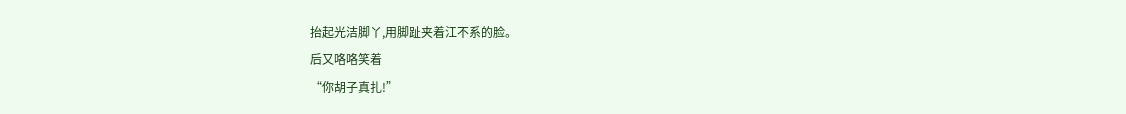抬起光洁脚丫,用脚趾夹着江不系的脸。
后又咯咯笑着
“你胡子真扎!”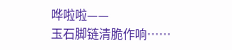哗啦啦——
玉石脚链清脆作响……